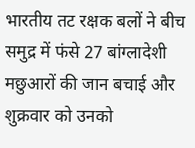भारतीय तट रक्षक बलों ने बीच समुद्र में फंसे 27 बांग्लादेशी मछुआरों की जान बचाई और शुक्रवार को उनको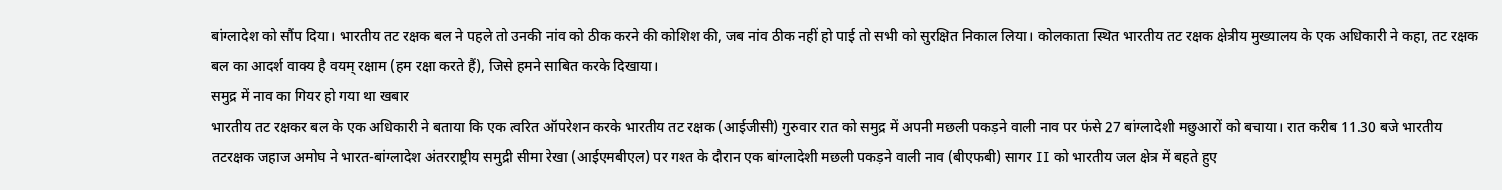बांग्लादेश को सौंप दिया। भारतीय तट रक्षक बल ने पहले तो उनकी नांव को ठीक करने की कोशिश की, जब नांव ठीक नहीं हो पाई तो सभी को सुरक्षित निकाल लिया। कोलकाता स्थित भारतीय तट रक्षक क्षेत्रीय मुख्यालय के एक अधिकारी ने कहा, तट रक्षक बल का आदर्श वाक्य है वयम् रक्षाम (हम रक्षा करते हैं), जिसे हमने साबित करके दिखाया।
समुद्र में नाव का गियर हो गया था खबार
भारतीय तट रक्षकर बल के एक अधिकारी ने बताया कि एक त्वरित ऑपरेशन करके भारतीय तट रक्षक (आईजीसी) गुरुवार रात को समुद्र में अपनी मछली पकड़ने वाली नाव पर फंसे 27 बांग्लादेशी मछुआरों को बचाया। रात करीब 11.30 बजे भारतीय तटरक्षक जहाज अमोघ ने भारत-बांग्लादेश अंतरराष्ट्रीय समुद्री सीमा रेखा (आईएमबीएल) पर गश्त के दौरान एक बांग्लादेशी मछली पकड़ने वाली नाव (बीएफबी) सागर II को भारतीय जल क्षेत्र में बहते हुए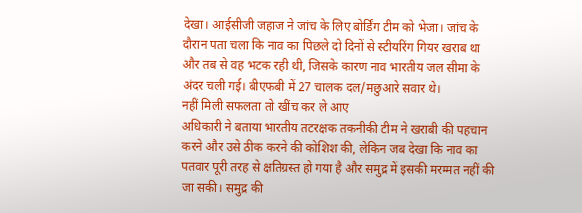देखा। आईसीजी जहाज ने जांच के लिए बोर्डिंग टीम को भेजा। जांच के दौरान पता चला कि नाव का पिछले दो दिनों से स्टीयरिंग गियर खराब था और तब से वह भटक रही थी, जिसके कारण नाव भारतीय जल सीमा के अंदर चली गई। बीएफबी में 27 चालक दल/मछुआरे सवार थे।
नहीं मिली सफलता तो खींच कर ले आए
अधिकारी ने बताया भारतीय तटरक्षक तकनीकी टीम ने खराबी की पहचान करने और उसे ठीक करने की कोशिश की, लेकिन जब देखा कि नाव का पतवार पूरी तरह से क्षतिग्रस्त हो गया है और समुद्र में इसकी मरम्मत नहीं की जा सकी। समुद्र की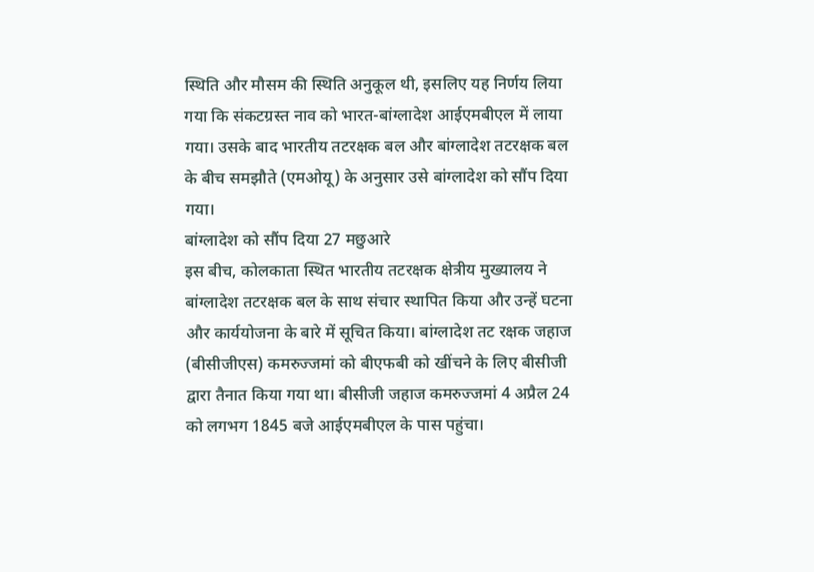स्थिति और मौसम की स्थिति अनुकूल थी, इसलिए यह निर्णय लिया गया कि संकटग्रस्त नाव को भारत-बांग्लादेश आईएमबीएल में लाया गया। उसके बाद भारतीय तटरक्षक बल और बांग्लादेश तटरक्षक बल के बीच समझौते (एमओयू) के अनुसार उसे बांग्लादेश को सौंप दिया गया।
बांग्लादेश को सौंप दिया 27 मछुआरे
इस बीच, कोलकाता स्थित भारतीय तटरक्षक क्षेत्रीय मुख्यालय ने बांग्लादेश तटरक्षक बल के साथ संचार स्थापित किया और उन्हें घटना और कार्ययोजना के बारे में सूचित किया। बांग्लादेश तट रक्षक जहाज (बीसीजीएस) कमरुज्जमां को बीएफबी को खींचने के लिए बीसीजी द्वारा तैनात किया गया था। बीसीजी जहाज कमरुज्जमां 4 अप्रैल 24 को लगभग 1845 बजे आईएमबीएल के पास पहुंचा।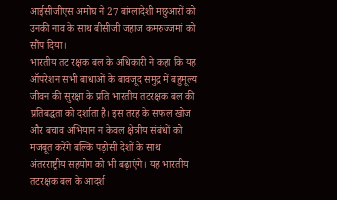आईसीजीएस अमोघ ने 27 बांग्लादेशी मछुआरों को उनकी नाव के साथ बीसीजी जहाज कमरुज्जमां को सौंप दिया।
भारतीय तट रक्षक बल के अधिकारी ने कहा कि यह ऑपरेशन सभी बाधाओं के बावजूद समुद्र में बहुमूल्य जीवन की सुरक्षा के प्रति भारतीय तटरक्षक बल की प्रतिबद्धता को दर्शाता है। इस तरह के सफल खोज और बचाव अभियान न केवल क्षेत्रीय संबंधों को मजबूत करेंगे बल्कि पड़ोसी देशों के साथ अंतरराष्ट्रीय सहयोग को भी बढ़ाएंगे। यह भारतीय तटरक्षक बल के आदर्श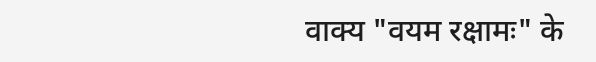वाक्य "वयम रक्षामः" के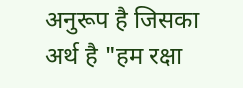अनुरूप है जिसका अर्थ है "हम रक्षा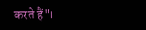करते हैं"।